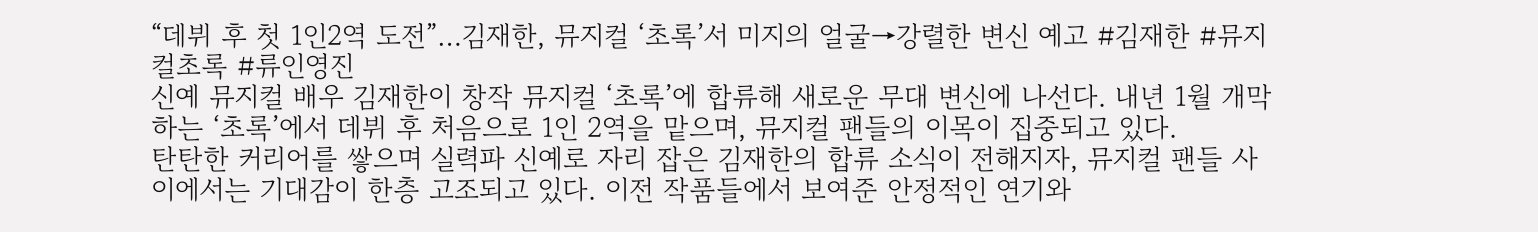“데뷔 후 첫 1인2역 도전”…김재한, 뮤지컬 ‘초록’서 미지의 얼굴→강렬한 변신 예고 #김재한 #뮤지컬초록 #류인영진
신예 뮤지컬 배우 김재한이 창작 뮤지컬 ‘초록’에 합류해 새로운 무대 변신에 나선다. 내년 1월 개막하는 ‘초록’에서 데뷔 후 처음으로 1인 2역을 맡으며, 뮤지컬 팬들의 이목이 집중되고 있다.
탄탄한 커리어를 쌓으며 실력파 신예로 자리 잡은 김재한의 합류 소식이 전해지자, 뮤지컬 팬들 사이에서는 기대감이 한층 고조되고 있다. 이전 작품들에서 보여준 안정적인 연기와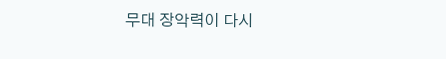무대 장악력이 다시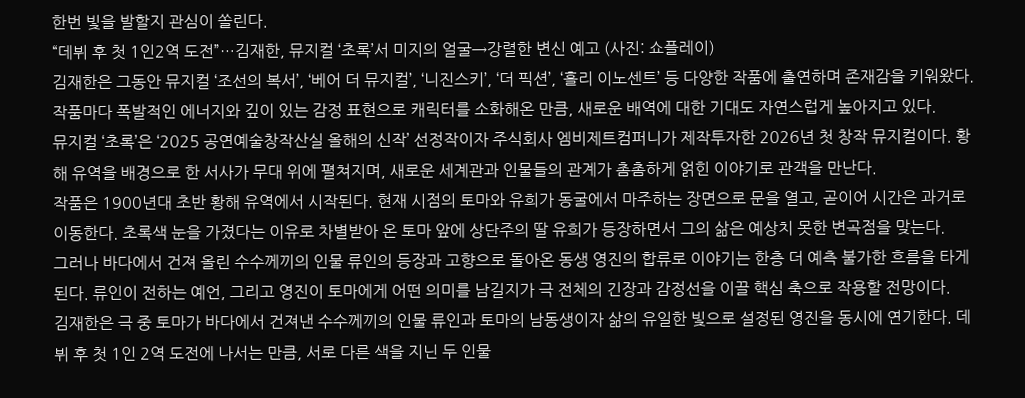한번 빛을 발할지 관심이 쏠린다.
“데뷔 후 첫 1인2역 도전”…김재한, 뮤지컬 ‘초록’서 미지의 얼굴→강렬한 변신 예고 (사진: 쇼플레이)
김재한은 그동안 뮤지컬 ‘조선의 복서’, ‘베어 더 뮤지컬’, ‘니진스키’, ‘더 픽션’, ‘홀리 이노센트’ 등 다양한 작품에 출연하며 존재감을 키워왔다. 작품마다 폭발적인 에너지와 깊이 있는 감정 표현으로 캐릭터를 소화해온 만큼, 새로운 배역에 대한 기대도 자연스럽게 높아지고 있다.
뮤지컬 ‘초록’은 ‘2025 공연예술창작산실 올해의 신작’ 선정작이자 주식회사 엠비제트컴퍼니가 제작투자한 2026년 첫 창작 뮤지컬이다. 황해 유역을 배경으로 한 서사가 무대 위에 펼쳐지며, 새로운 세계관과 인물들의 관계가 촘촘하게 얽힌 이야기로 관객을 만난다.
작품은 1900년대 초반 황해 유역에서 시작된다. 현재 시점의 토마와 유희가 동굴에서 마주하는 장면으로 문을 열고, 곧이어 시간은 과거로 이동한다. 초록색 눈을 가졌다는 이유로 차별받아 온 토마 앞에 상단주의 딸 유희가 등장하면서 그의 삶은 예상치 못한 변곡점을 맞는다.
그러나 바다에서 건져 올린 수수께끼의 인물 류인의 등장과 고향으로 돌아온 동생 영진의 합류로 이야기는 한층 더 예측 불가한 흐름을 타게 된다. 류인이 전하는 예언, 그리고 영진이 토마에게 어떤 의미를 남길지가 극 전체의 긴장과 감정선을 이끌 핵심 축으로 작용할 전망이다.
김재한은 극 중 토마가 바다에서 건져낸 수수께끼의 인물 류인과 토마의 남동생이자 삶의 유일한 빛으로 설정된 영진을 동시에 연기한다. 데뷔 후 첫 1인 2역 도전에 나서는 만큼, 서로 다른 색을 지닌 두 인물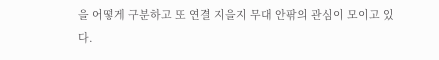을 어떻게 구분하고 또 연결 지을지 무대 안팎의 관심이 모이고 있다.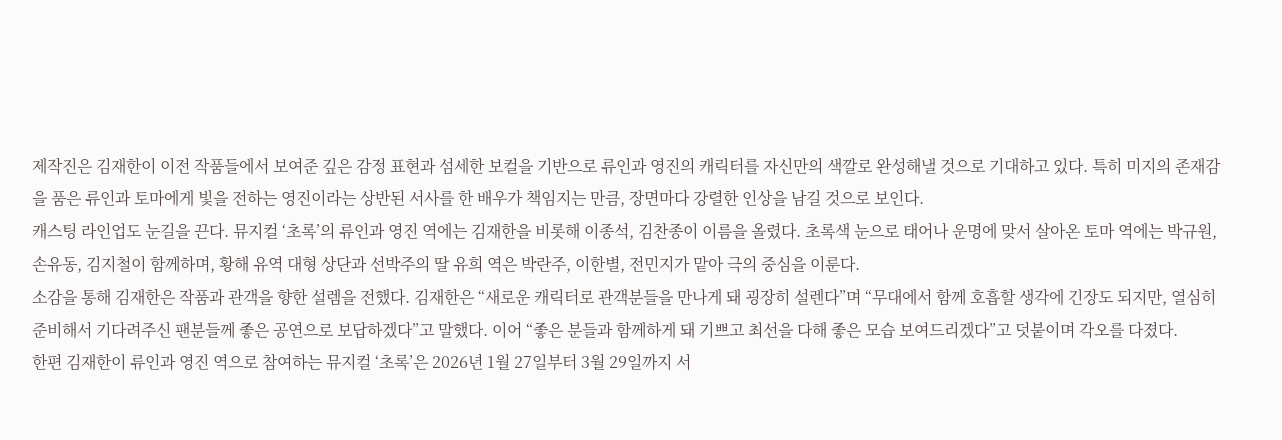제작진은 김재한이 이전 작품들에서 보여준 깊은 감정 표현과 섬세한 보컬을 기반으로 류인과 영진의 캐릭터를 자신만의 색깔로 완성해낼 것으로 기대하고 있다. 특히 미지의 존재감을 품은 류인과 토마에게 빛을 전하는 영진이라는 상반된 서사를 한 배우가 책임지는 만큼, 장면마다 강렬한 인상을 남길 것으로 보인다.
캐스팅 라인업도 눈길을 끈다. 뮤지컬 ‘초록’의 류인과 영진 역에는 김재한을 비롯해 이종석, 김찬종이 이름을 올렸다. 초록색 눈으로 태어나 운명에 맞서 살아온 토마 역에는 박규원, 손유동, 김지철이 함께하며, 황해 유역 대형 상단과 선박주의 딸 유희 역은 박란주, 이한별, 전민지가 맡아 극의 중심을 이룬다.
소감을 통해 김재한은 작품과 관객을 향한 설렘을 전했다. 김재한은 “새로운 캐릭터로 관객분들을 만나게 돼 굉장히 설렌다”며 “무대에서 함께 호흡할 생각에 긴장도 되지만, 열심히 준비해서 기다려주신 팬분들께 좋은 공연으로 보답하겠다”고 말했다. 이어 “좋은 분들과 함께하게 돼 기쁘고 최선을 다해 좋은 모습 보여드리겠다”고 덧붙이며 각오를 다졌다.
한편 김재한이 류인과 영진 역으로 참여하는 뮤지컬 ‘초록’은 2026년 1월 27일부터 3월 29일까지 서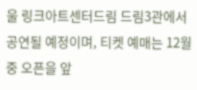울 링크아트센터드림 드림3관에서 공연될 예정이며, 티켓 예매는 12월 중 오픈을 앞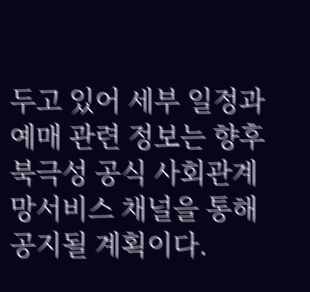두고 있어 세부 일정과 예매 관련 정보는 향후 북극성 공식 사회관계망서비스 채널을 통해 공지될 계획이다.